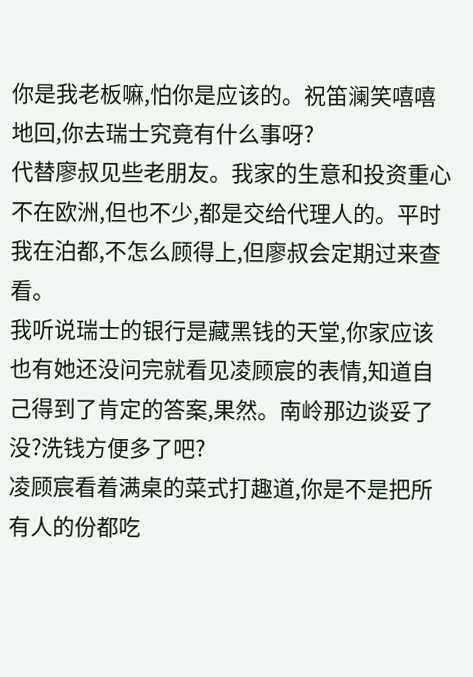你是我老板嘛,怕你是应该的。祝笛澜笑嘻嘻地回,你去瑞士究竟有什么事呀?
代替廖叔见些老朋友。我家的生意和投资重心不在欧洲,但也不少,都是交给代理人的。平时我在泊都,不怎么顾得上,但廖叔会定期过来查看。
我听说瑞士的银行是藏黑钱的天堂,你家应该也有她还没问完就看见凌顾宸的表情,知道自己得到了肯定的答案,果然。南岭那边谈妥了没?洗钱方便多了吧?
凌顾宸看着满桌的菜式打趣道,你是不是把所有人的份都吃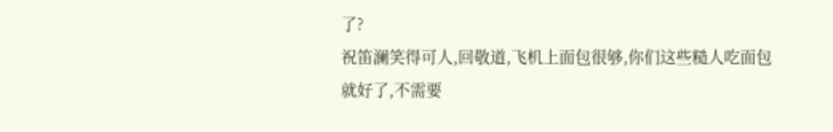了?
祝笛澜笑得可人,回敬道,飞机上面包很够,你们这些糙人吃面包就好了,不需要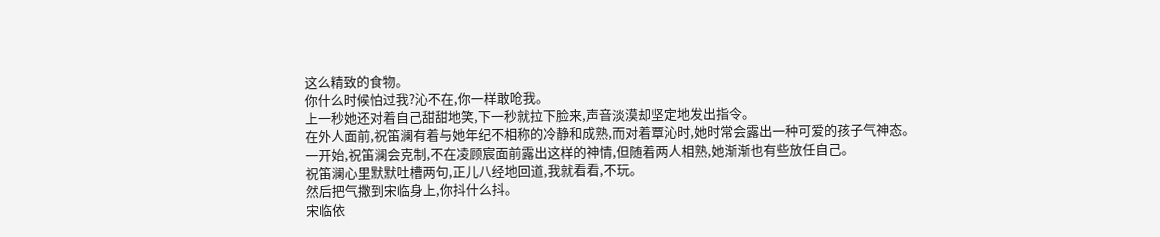这么精致的食物。
你什么时候怕过我?沁不在,你一样敢呛我。
上一秒她还对着自己甜甜地笑,下一秒就拉下脸来,声音淡漠却坚定地发出指令。
在外人面前,祝笛澜有着与她年纪不相称的冷静和成熟,而对着覃沁时,她时常会露出一种可爱的孩子气神态。
一开始,祝笛澜会克制,不在凌顾宸面前露出这样的神情,但随着两人相熟,她渐渐也有些放任自己。
祝笛澜心里默默吐槽两句,正儿八经地回道,我就看看,不玩。
然后把气撒到宋临身上,你抖什么抖。
宋临依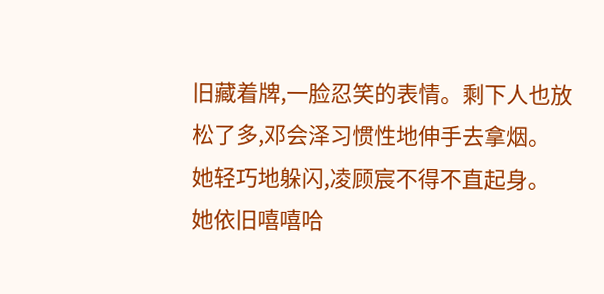旧藏着牌,一脸忍笑的表情。剩下人也放松了多,邓会泽习惯性地伸手去拿烟。
她轻巧地躲闪,凌顾宸不得不直起身。
她依旧嘻嘻哈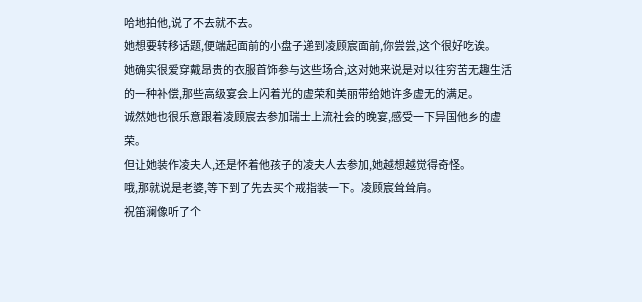哈地拍他,说了不去就不去。
她想要转移话题,便端起面前的小盘子递到凌顾宸面前,你尝尝,这个很好吃诶。
她确实很爱穿戴昂贵的衣服首饰参与这些场合,这对她来说是对以往穷苦无趣生活的一种补偿,那些高级宴会上闪着光的虚荣和美丽带给她许多虚无的满足。
诚然她也很乐意跟着凌顾宸去参加瑞士上流社会的晚宴,感受一下异国他乡的虚荣。
但让她装作凌夫人,还是怀着他孩子的凌夫人去参加,她越想越觉得奇怪。
哦,那就说是老婆,等下到了先去买个戒指装一下。凌顾宸耸耸肩。
祝笛澜像听了个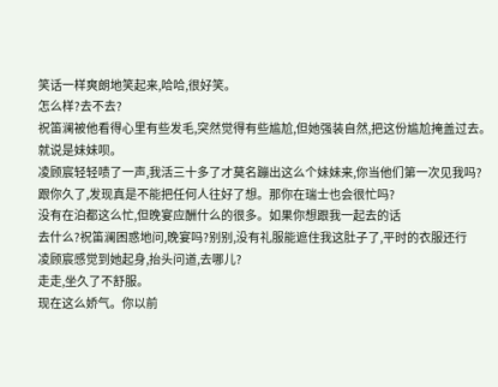笑话一样爽朗地笑起来,哈哈,很好笑。
怎么样?去不去?
祝笛澜被他看得心里有些发毛,突然觉得有些尴尬,但她强装自然,把这份尴尬掩盖过去。
就说是妹妹呗。
凌顾宸轻轻啧了一声,我活三十多了才莫名蹦出这么个妹妹来,你当他们第一次见我吗?
跟你久了,发现真是不能把任何人往好了想。那你在瑞士也会很忙吗?
没有在泊都这么忙,但晚宴应酬什么的很多。如果你想跟我一起去的话
去什么?祝笛澜困惑地问,晚宴吗?别别,没有礼服能遮住我这肚子了,平时的衣服还行
凌顾宸感觉到她起身,抬头问道,去哪儿?
走走,坐久了不舒服。
现在这么娇气。你以前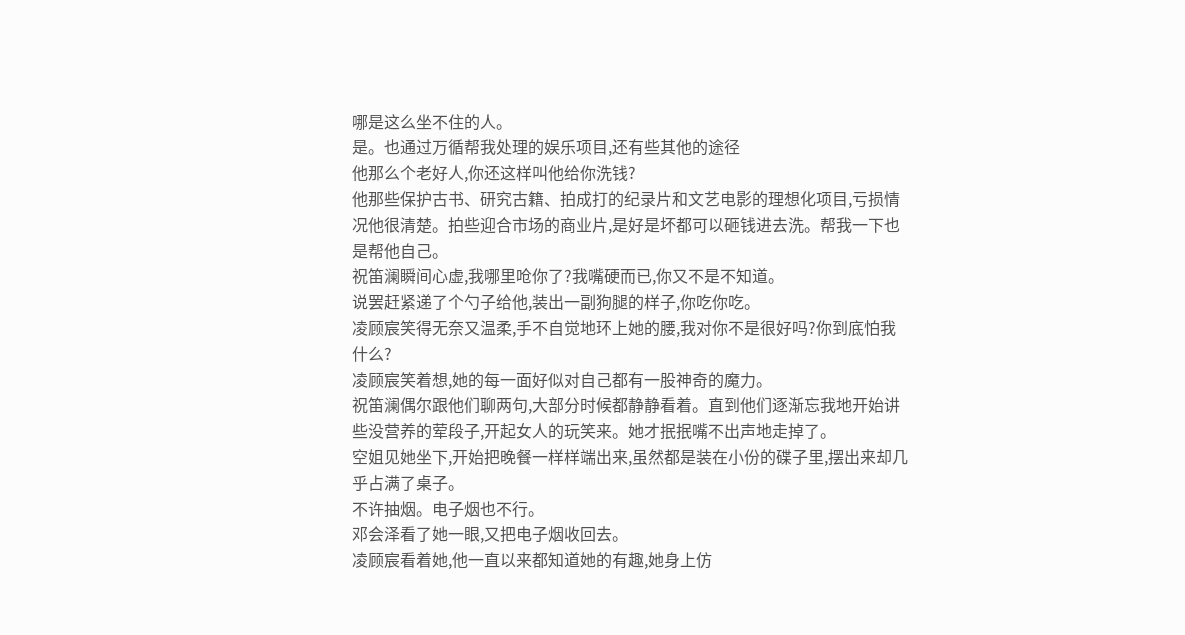哪是这么坐不住的人。
是。也通过万循帮我处理的娱乐项目,还有些其他的途径
他那么个老好人,你还这样叫他给你洗钱?
他那些保护古书、研究古籍、拍成打的纪录片和文艺电影的理想化项目,亏损情况他很清楚。拍些迎合市场的商业片,是好是坏都可以砸钱进去洗。帮我一下也是帮他自己。
祝笛澜瞬间心虚,我哪里呛你了?我嘴硬而已,你又不是不知道。
说罢赶紧递了个勺子给他,装出一副狗腿的样子,你吃你吃。
凌顾宸笑得无奈又温柔,手不自觉地环上她的腰,我对你不是很好吗?你到底怕我什么?
凌顾宸笑着想,她的每一面好似对自己都有一股神奇的魔力。
祝笛澜偶尔跟他们聊两句,大部分时候都静静看着。直到他们逐渐忘我地开始讲些没营养的荤段子,开起女人的玩笑来。她才抿抿嘴不出声地走掉了。
空姐见她坐下,开始把晚餐一样样端出来,虽然都是装在小份的碟子里,摆出来却几乎占满了桌子。
不许抽烟。电子烟也不行。
邓会泽看了她一眼,又把电子烟收回去。
凌顾宸看着她,他一直以来都知道她的有趣,她身上仿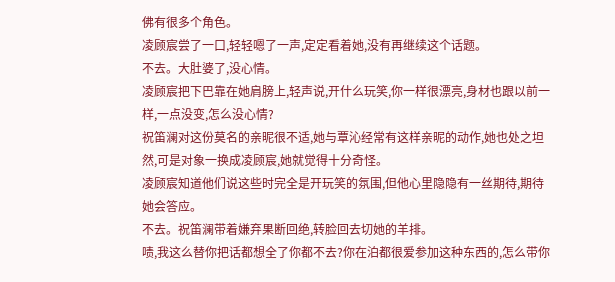佛有很多个角色。
凌顾宸尝了一口,轻轻嗯了一声,定定看着她,没有再继续这个话题。
不去。大肚婆了,没心情。
凌顾宸把下巴靠在她肩膀上,轻声说,开什么玩笑,你一样很漂亮,身材也跟以前一样,一点没变,怎么没心情?
祝笛澜对这份莫名的亲昵很不适,她与覃沁经常有这样亲昵的动作,她也处之坦然,可是对象一换成凌顾宸,她就觉得十分奇怪。
凌顾宸知道他们说这些时完全是开玩笑的氛围,但他心里隐隐有一丝期待,期待她会答应。
不去。祝笛澜带着嫌弃果断回绝,转脸回去切她的羊排。
啧,我这么替你把话都想全了你都不去?你在泊都很爱参加这种东西的,怎么带你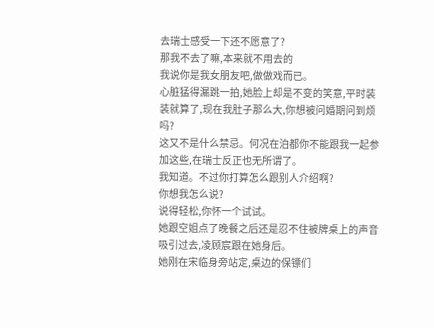去瑞士感受一下还不愿意了?
那我不去了嘛,本来就不用去的
我说你是我女朋友吧,做做戏而已。
心脏猛得漏跳一拍,她脸上却是不变的笑意,平时装装就算了,现在我肚子那么大,你想被问婚期问到烦吗?
这又不是什么禁忌。何况在泊都你不能跟我一起参加这些,在瑞士反正也无所谓了。
我知道。不过你打算怎么跟别人介绍啊?
你想我怎么说?
说得轻松,你怀一个试试。
她跟空姐点了晚餐之后还是忍不住被牌桌上的声音吸引过去,凌顾宸跟在她身后。
她刚在宋临身旁站定,桌边的保镖们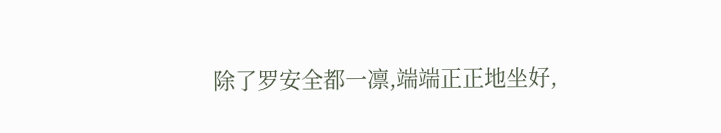除了罗安全都一凛,端端正正地坐好,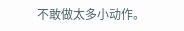不敢做太多小动作。